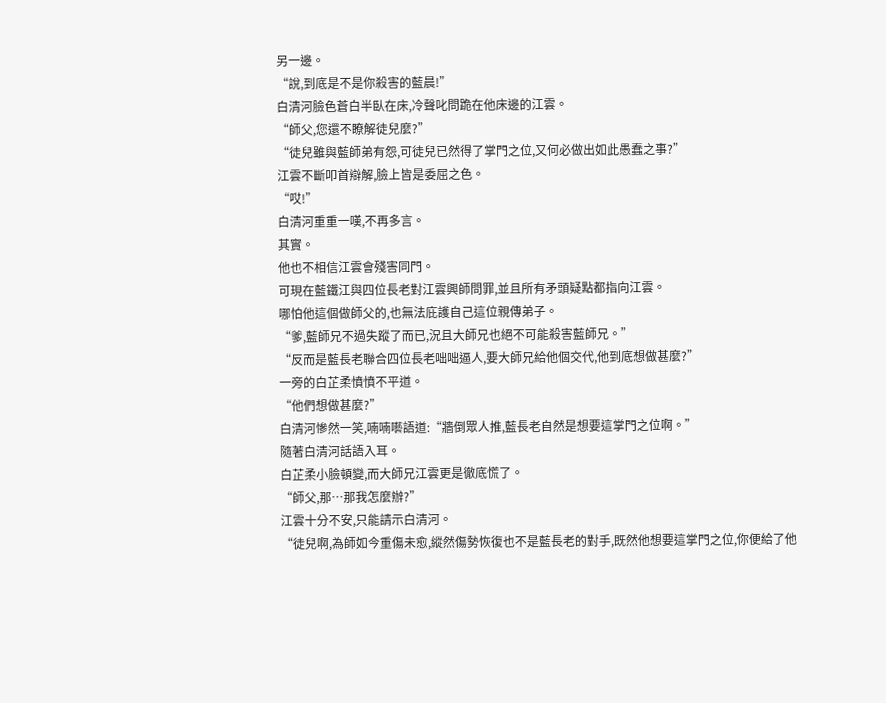另一邊。
“說,到底是不是你殺害的藍晨!”
白清河臉色蒼白半臥在床,冷聲叱問跪在他床邊的江雲。
“師父,您還不瞭解徒兒麼?”
“徒兒雖與藍師弟有怨,可徒兒已然得了掌門之位,又何必做出如此愚蠢之事?”
江雲不斷叩首辯解,臉上皆是委屈之色。
“哎!”
白清河重重一嘆,不再多言。
其實。
他也不相信江雲會殘害同門。
可現在藍鐵江與四位長老對江雲興師問罪,並且所有矛頭疑點都指向江雲。
哪怕他這個做師父的,也無法庇護自己這位親傳弟子。
“爹,藍師兄不過失蹤了而已,況且大師兄也絕不可能殺害藍師兄。”
“反而是藍長老聯合四位長老咄咄逼人,要大師兄給他個交代,他到底想做甚麼?”
一旁的白芷柔憤憤不平道。
“他們想做甚麼?”
白清河慘然一笑,喃喃囈語道:“牆倒眾人推,藍長老自然是想要這掌門之位啊。”
隨著白清河話語入耳。
白芷柔小臉頓變,而大師兄江雲更是徹底慌了。
“師父,那…那我怎麼辦?”
江雲十分不安,只能請示白清河。
“徒兒啊,為師如今重傷未愈,縱然傷勢恢復也不是藍長老的對手,既然他想要這掌門之位,你便給了他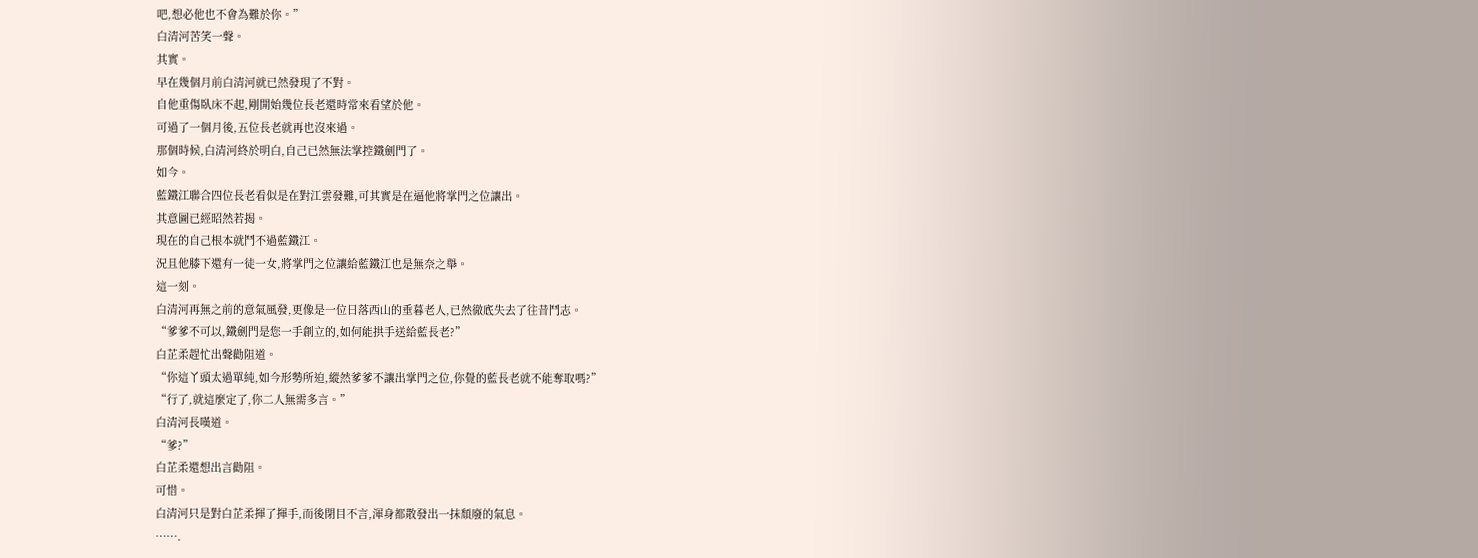吧,想必他也不會為難於你。”
白清河苦笑一聲。
其實。
早在幾個月前白清河就已然發現了不對。
自他重傷臥床不起,剛開始幾位長老還時常來看望於他。
可過了一個月後,五位長老就再也沒來過。
那個時候,白清河終於明白,自己已然無法掌控鐵劍門了。
如今。
藍鐵江聯合四位長老看似是在對江雲發難,可其實是在逼他將掌門之位讓出。
其意圖已經昭然若揭。
現在的自己根本就鬥不過藍鐵江。
況且他膝下還有一徒一女,將掌門之位讓給藍鐵江也是無奈之舉。
這一刻。
白清河再無之前的意氣風發,更像是一位日落西山的垂暮老人,已然徹底失去了往昔鬥志。
“爹爹不可以,鐵劍門是您一手創立的,如何能拱手送給藍長老?”
白芷柔趕忙出聲勸阻道。
“你這丫頭太過單純,如今形勢所迫,縱然爹爹不讓出掌門之位,你覺的藍長老就不能奪取嗎?”
“行了,就這麼定了,你二人無需多言。”
白清河長嘆道。
“爹?”
白芷柔還想出言勸阻。
可惜。
白清河只是對白芷柔揮了揮手,而後閉目不言,渾身都散發出一抹頹廢的氣息。
…….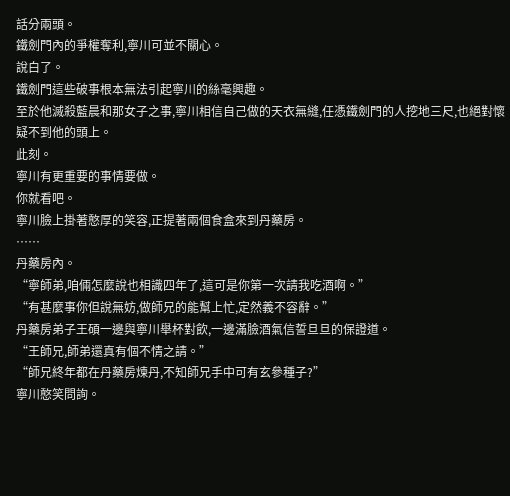話分兩頭。
鐵劍門內的爭權奪利,寧川可並不關心。
說白了。
鐵劍門這些破事根本無法引起寧川的絲毫興趣。
至於他滅殺藍晨和那女子之事,寧川相信自己做的天衣無縫,任憑鐵劍門的人挖地三尺,也絕對懷疑不到他的頭上。
此刻。
寧川有更重要的事情要做。
你就看吧。
寧川臉上掛著憨厚的笑容,正提著兩個食盒來到丹藥房。
……
丹藥房內。
“寧師弟,咱倆怎麼說也相識四年了,這可是你第一次請我吃酒啊。”
“有甚麼事你但說無妨,做師兄的能幫上忙,定然義不容辭。”
丹藥房弟子王碩一邊與寧川舉杯對飲,一邊滿臉酒氣信誓旦旦的保證道。
“王師兄,師弟還真有個不情之請。”
“師兄終年都在丹藥房煉丹,不知師兄手中可有玄參種子?”
寧川憨笑問詢。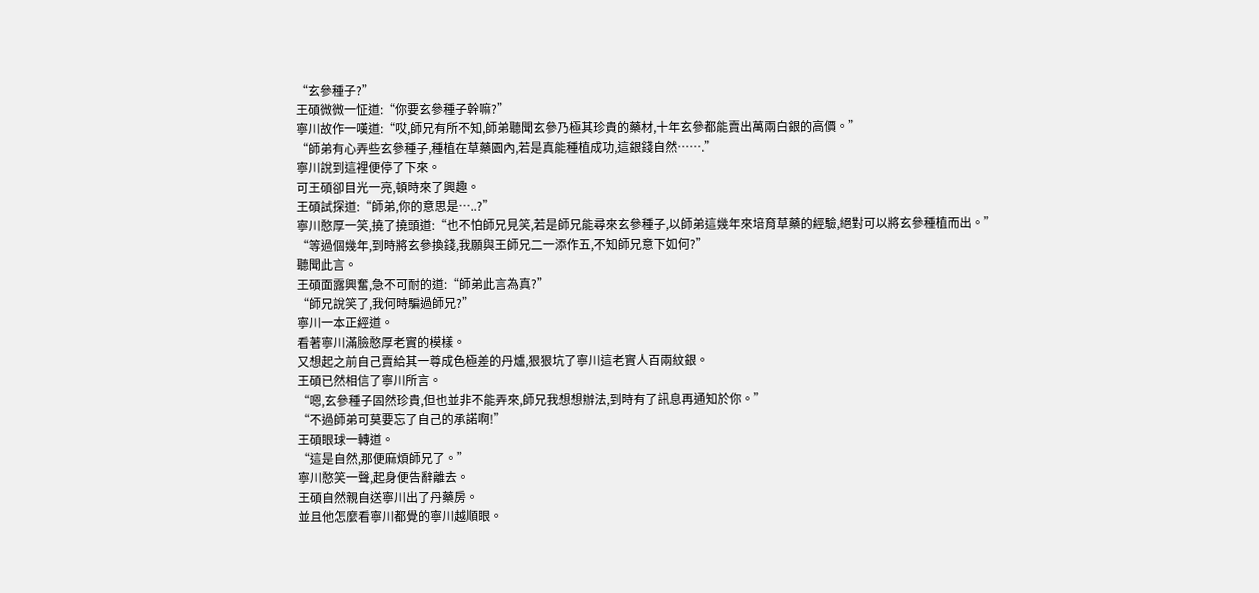“玄參種子?”
王碩微微一怔道:“你要玄參種子幹嘛?”
寧川故作一嘆道:“哎,師兄有所不知,師弟聽聞玄參乃極其珍貴的藥材,十年玄參都能賣出萬兩白銀的高價。”
“師弟有心弄些玄參種子,種植在草藥園內,若是真能種植成功,這銀錢自然…….”
寧川說到這裡便停了下來。
可王碩卻目光一亮,頓時來了興趣。
王碩試探道:“師弟,你的意思是…..?”
寧川憨厚一笑,撓了撓頭道:“也不怕師兄見笑,若是師兄能尋來玄參種子,以師弟這幾年來培育草藥的經驗,絕對可以將玄參種植而出。”
“等過個幾年,到時將玄參換錢,我願與王師兄二一添作五,不知師兄意下如何?”
聽聞此言。
王碩面露興奮,急不可耐的道:“師弟此言為真?”
“師兄說笑了,我何時騙過師兄?”
寧川一本正經道。
看著寧川滿臉憨厚老實的模樣。
又想起之前自己賣給其一尊成色極差的丹爐,狠狠坑了寧川這老實人百兩紋銀。
王碩已然相信了寧川所言。
“嗯,玄參種子固然珍貴,但也並非不能弄來,師兄我想想辦法,到時有了訊息再通知於你。”
“不過師弟可莫要忘了自己的承諾啊!”
王碩眼球一轉道。
“這是自然,那便麻煩師兄了。”
寧川憨笑一聲,起身便告辭離去。
王碩自然親自送寧川出了丹藥房。
並且他怎麼看寧川都覺的寧川越順眼。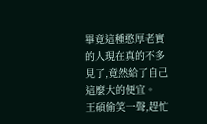畢竟這種憨厚老實的人現在真的不多見了,竟然給了自己這麼大的便宜。
王碩偷笑一聲,趕忙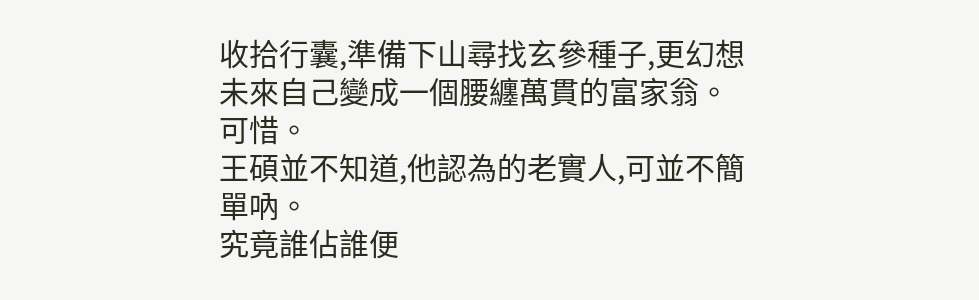收拾行囊,準備下山尋找玄參種子,更幻想未來自己變成一個腰纏萬貫的富家翁。
可惜。
王碩並不知道,他認為的老實人,可並不簡單吶。
究竟誰佔誰便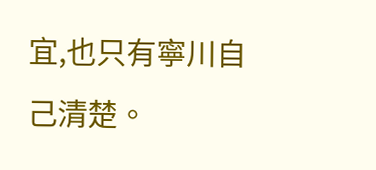宜,也只有寧川自己清楚。